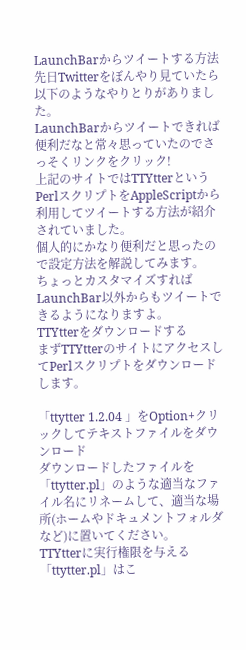LaunchBarからツイートする方法
先日Twitterをぼんやり見ていたら以下のようなやりとりがありました。
LaunchBarからツイートできれば便利だなと常々思っていたのでさっそくリンクをクリック!
上記のサイトではTTYtterというPerlスクリプトをAppleScriptから利用してツイートする方法が紹介されていました。
個人的にかなり便利だと思ったので設定方法を解説してみます。
ちょっとカスタマイズすればLaunchBar以外からもツイートできるようになりますよ。
TTYtterをダウンロードする
まずTTYtterのサイトにアクセスしてPerlスクリプトをダウンロードします。

「ttytter 1.2.04 」をOption+クリックしてテキストファイルをダウンロード
ダウンロードしたファイルを「ttytter.pl」のような適当なファイル名にリネームして、適当な場所(ホームやドキュメントフォルダなど)に置いてください。
TTYtterに実行権限を与える
「ttytter.pl」はこ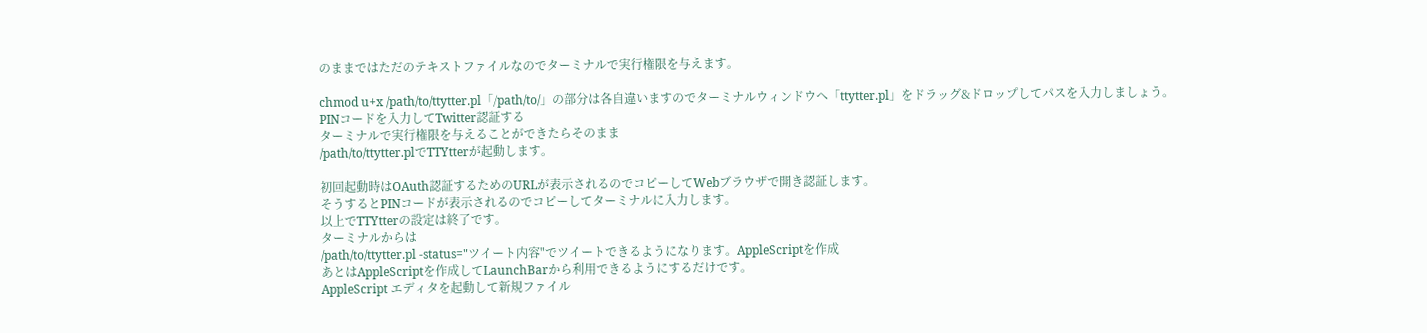のままではただのテキストファイルなのでターミナルで実行権限を与えます。

chmod u+x /path/to/ttytter.pl「/path/to/」の部分は各自違いますのでターミナルウィンドウへ「ttytter.pl」をドラッグ&ドロップしてパスを入力しましょう。
PINコードを入力してTwitter認証する
ターミナルで実行権限を与えることができたらそのまま
/path/to/ttytter.plでTTYtterが起動します。

初回起動時はOAuth認証するためのURLが表示されるのでコピーしてWebブラウザで開き認証します。
そうするとPINコードが表示されるのでコピーしてターミナルに入力します。
以上でTTYtterの設定は終了です。
ターミナルからは
/path/to/ttytter.pl -status="ツイート内容"でツイートできるようになります。AppleScriptを作成
あとはAppleScriptを作成してLaunchBarから利用できるようにするだけです。
AppleScript エディタを起動して新規ファイル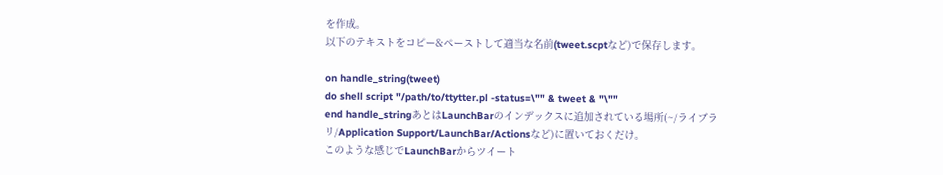を作成。
以下のテキストをコピー&ペーストして適当な名前(tweet.scptなど)で保存します。

on handle_string(tweet)
do shell script "/path/to/ttytter.pl -status=\"" & tweet & "\""
end handle_stringあとはLaunchBarのインデックスに追加されている場所(~/ライブラリ/Application Support/LaunchBar/Actionsなど)に置いておくだけ。
このような感じでLaunchBarからツイート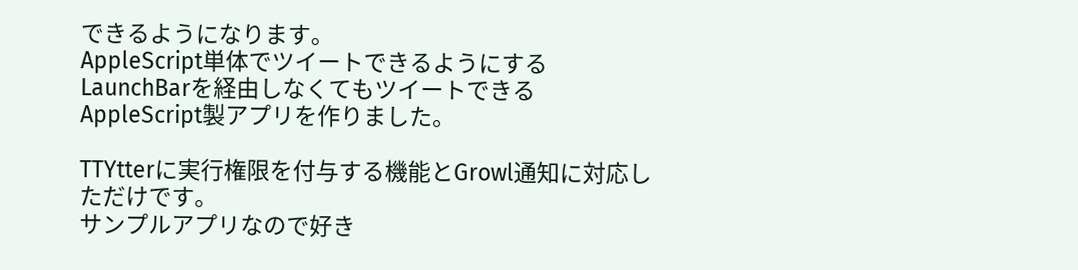できるようになります。
AppleScript単体でツイートできるようにする
LaunchBarを経由しなくてもツイートできるAppleScript製アプリを作りました。

TTYtterに実行権限を付与する機能とGrowl通知に対応しただけです。
サンプルアプリなので好き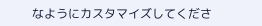なようにカスタマイズしてくださ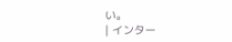い。
| インター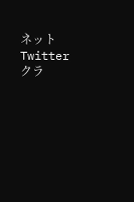ネット Twitterクラ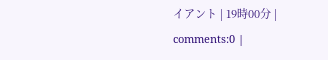イアント | 19時00分 | comments:0 |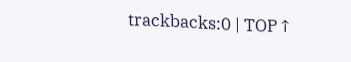trackbacks:0 | TOP↑